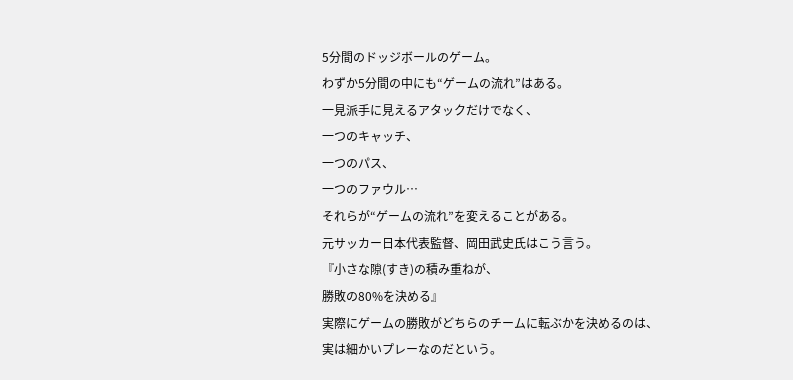5分間のドッジボールのゲーム。
わずか5分間の中にも“ゲームの流れ”はある。
一見派手に見えるアタックだけでなく、
一つのキャッチ、
一つのパス、
一つのファウル…
それらが“ゲームの流れ”を変えることがある。
元サッカー日本代表監督、岡田武史氏はこう言う。
『小さな隙(すき)の積み重ねが、
勝敗の80%を決める』
実際にゲームの勝敗がどちらのチームに転ぶかを決めるのは、
実は細かいプレーなのだという。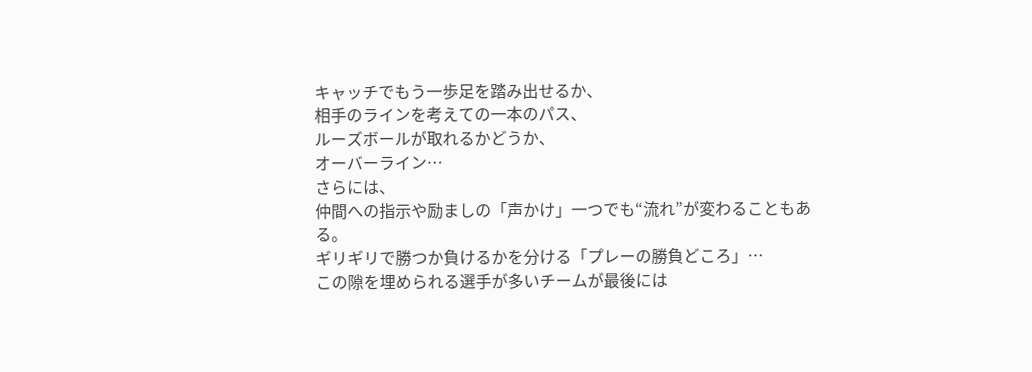キャッチでもう一歩足を踏み出せるか、
相手のラインを考えての一本のパス、
ルーズボールが取れるかどうか、
オーバーライン…
さらには、
仲間への指示や励ましの「声かけ」一つでも“流れ”が変わることもある。
ギリギリで勝つか負けるかを分ける「プレーの勝負どころ」…
この隙を埋められる選手が多いチームが最後には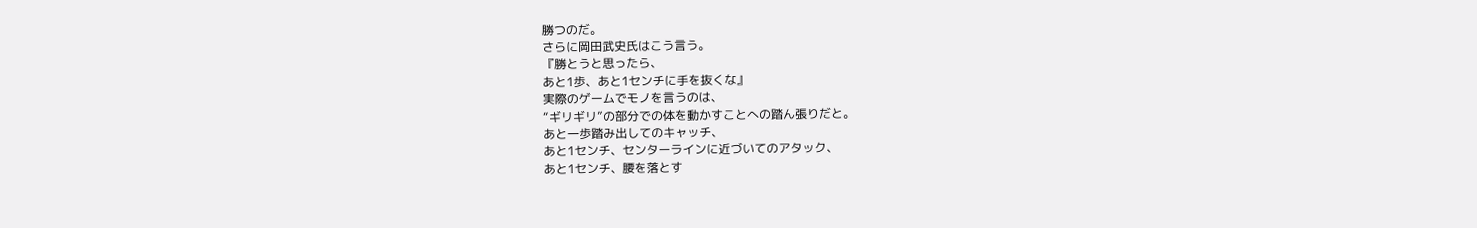勝つのだ。
さらに岡田武史氏はこう言う。
『勝とうと思ったら、
あと1歩、あと1センチに手を抜くな』
実際のゲームでモノを言うのは、
“ギリギリ”の部分での体を動かすことへの踏ん張りだと。
あと一歩踏み出してのキャッチ、
あと1センチ、センターラインに近づいてのアタック、
あと1センチ、腰を落とす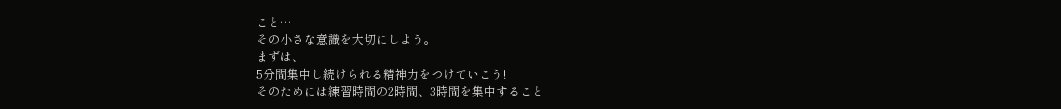こと…
その小さな意識を大切にしよう。
まずは、
5分間集中し続けられる精神力をつけていこう!
そのためには練習時間の2時間、3時間を集中すること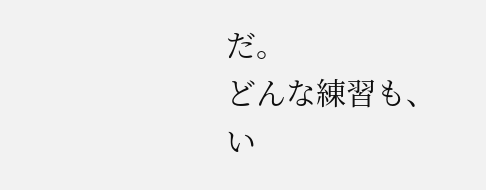だ。
どんな練習も、
い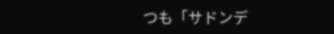つも「サドンデ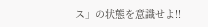ス」の状態を意識せよ!!